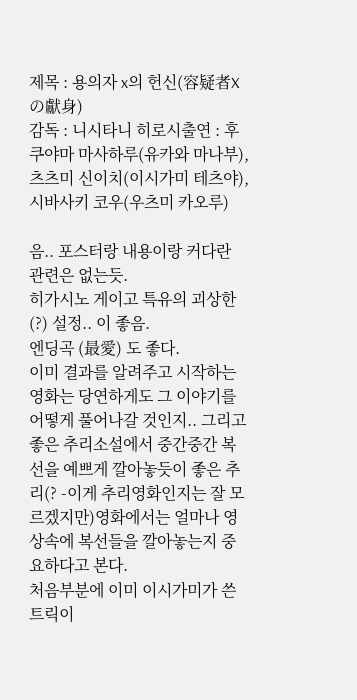제목 : 용의자 x의 헌신(容疑者Xの獻身)
감독 : 니시타니 히로시출연 : 후쿠야마 마사하루(유카와 마나부), 츠츠미 신이치(이시가미 테츠야), 시바사키 코우(우츠미 카오루)

음.. 포스터랑 내용이랑 커다란 관련은 없는듯.
히가시노 게이고 특유의 괴상한(?) 설정.. 이 좋음.
엔딩곡 (最愛) 도 좋다.
이미 결과를 알려주고 시작하는 영화는 당연하게도 그 이야기를 어떻게 풀어나갈 것인지.. 그리고 좋은 추리소설에서 중간중간 복선을 예쁘게 깔아놓듯이 좋은 추리(? -이게 추리영화인지는 잘 모르겠지만)영화에서는 얼마나 영상속에 복선들을 깔아놓는지 중요하다고 본다.
처음부분에 이미 이시가미가 쓴 트릭이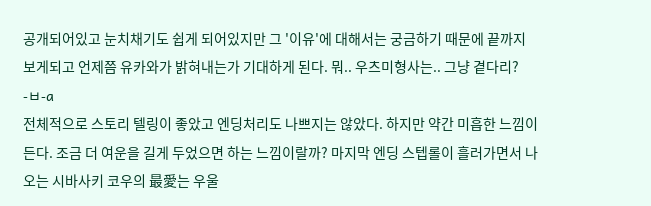공개되어있고 눈치채기도 쉽게 되어있지만 그 '이유'에 대해서는 궁금하기 때문에 끝까지 보게되고 언제쯤 유카와가 밝혀내는가 기대하게 된다. 뭐.. 우츠미형사는.. 그냥 곁다리? -ㅂ-a
전체적으로 스토리 텔링이 좋았고 엔딩처리도 나쁘지는 않았다. 하지만 약간 미흡한 느낌이 든다. 조금 더 여운을 길게 두었으면 하는 느낌이랄까? 마지막 엔딩 스텝롤이 흘러가면서 나오는 시바사키 코우의 最愛는 우울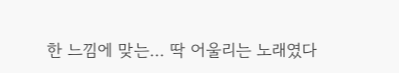한 느낌에 맞는... 딱 어울리는 노래였다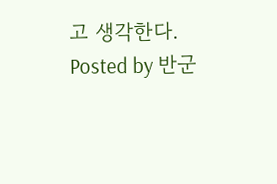고 생각한다.
Posted by 반군